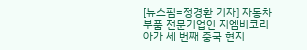[뉴스핌=정경환 기자] 자동차 부품 전문기업인 지엠비코리아가 세 번째 중국 현지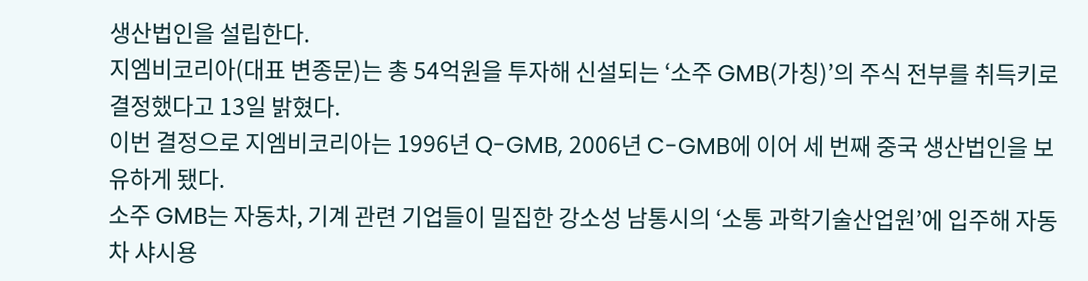생산법인을 설립한다.
지엠비코리아(대표 변종문)는 총 54억원을 투자해 신설되는 ‘소주 GMB(가칭)’의 주식 전부를 취득키로 결정했다고 13일 밝혔다.
이번 결정으로 지엠비코리아는 1996년 Q-GMB, 2006년 C-GMB에 이어 세 번째 중국 생산법인을 보유하게 됐다.
소주 GMB는 자동차, 기계 관련 기업들이 밀집한 강소성 남통시의 ‘소통 과학기술산업원’에 입주해 자동차 샤시용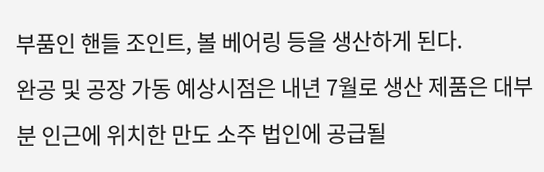부품인 핸들 조인트, 볼 베어링 등을 생산하게 된다.
완공 및 공장 가동 예상시점은 내년 7월로 생산 제품은 대부분 인근에 위치한 만도 소주 법인에 공급될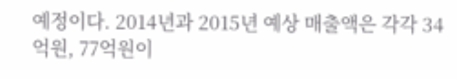예정이다. 2014년과 2015년 예상 매출액은 각각 34억원, 77억원이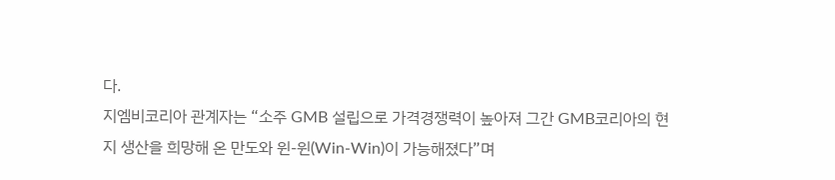다.
지엠비코리아 관계자는 “소주 GMB 설립으로 가격경쟁력이 높아져 그간 GMB코리아의 현지 생산을 희망해 온 만도와 윈-윈(Win-Win)이 가능해졌다”며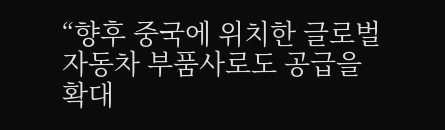“향후 중국에 위치한 글로벌 자동차 부품사로도 공급을 확대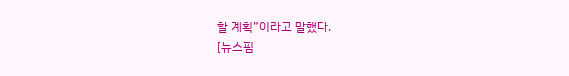할 계획”이라고 말했다.
[뉴스핌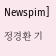Newspim] 정경환 기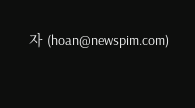자 (hoan@newspim.com)